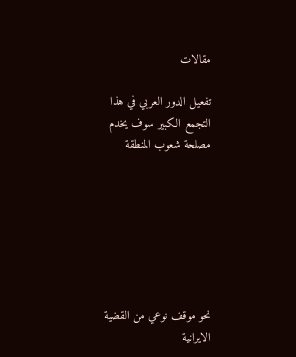مقالات

تفعيل الدور العربي في هذا التجمع الکبير سوف يخدم مصلحة شعوب المنطقة







نحو موقف نوعي من القضية الايرانية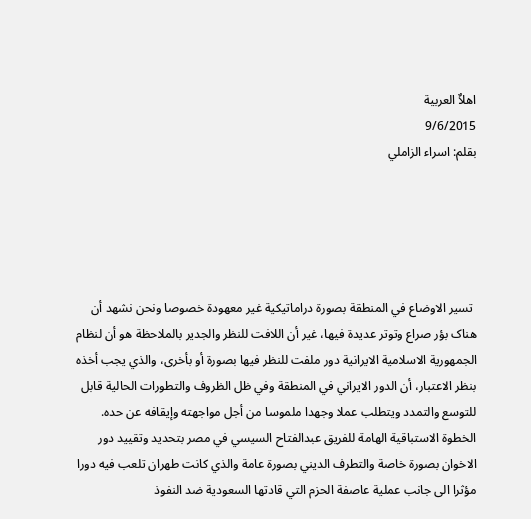اهلاٌ العربية
9/6/2015
بقلم: اسراء الزاملي





 تسير الاوضاع في المنطقة بصورة دراماتيکية غير معهودة خصوصا ونحن نشهد أن هناک بؤر صراع وتوتر عديدة فيها، غير أن اللافت للنظر والجدير بالملاحظة هو أن لنظام الجمهورية الاسلامية الايرانية دور ملفت للنظر فيها بصورة أو بأخری، والذي يجب أخذه بنظر الاعتبار، أن الدور الايراني في المنطقة وفي ظل الظروف والتطورات الحالية قابل للتوسع والتمدد ويتطلب عملا وجهدا ملموسا من أجل مواجهته وإيقافه عن حده.
الخطوة الاستباقية الهامة للفريق عبدالفتاح السيسي في مصر بتحديد وتقييد دور الاخوان بصورة خاصة والتطرف الديني بصورة عامة والذي کانت طهران تلعب فيه دورا مؤثرا الی جانب عملية عاصفة الحزم التي قادتها السعودية ضد النفوذ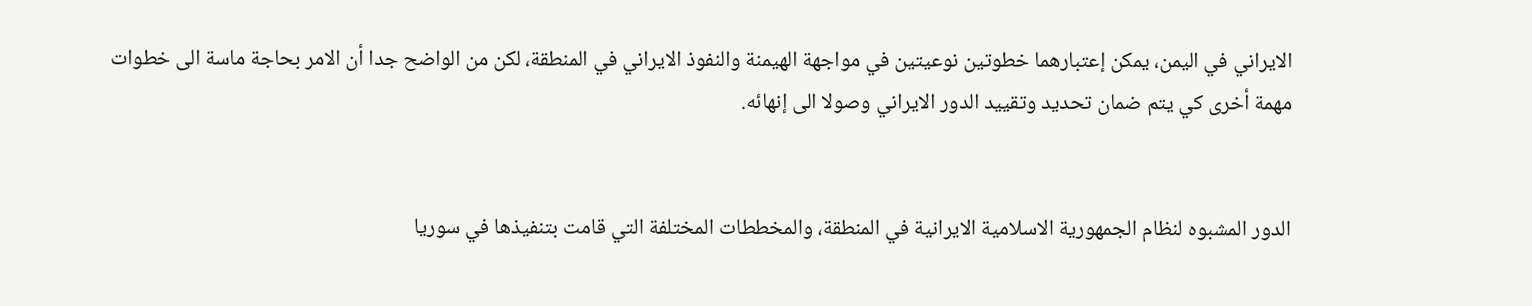الايراني في اليمن، يمکن إعتبارهما خطوتين نوعيتين في مواجهة الهيمنة والنفوذ الايراني في المنطقة، لکن من الواضح جدا أن الامر بحاجة ماسة الی خطوات مهمة أخری کي يتم ضمان تحديد وتقييد الدور الايراني وصولا الی إنهائه.


الدور المشبوه لنظام الجمهورية الاسلامية الايرانية في المنطقة، والمخططات المختلفة التي قامت بتنفيذها في سوريا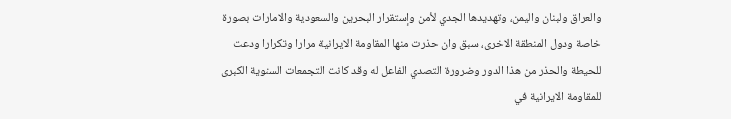والعراق ولبنان واليمن، وتهديدها الجدي لأمن وإستقرار البحرين والسعودية والامارات بصورة خاصة ودول المنطقة الاخری، سبق وان حذرت منها المقاومة الايرانية مرارا وتکرارا ودعت للحيطة والحذر من هذا الدور وضرورة التصدي الفاعل له وقد کانت التجمعات السنوية الکبری للمقاومة الايرانية في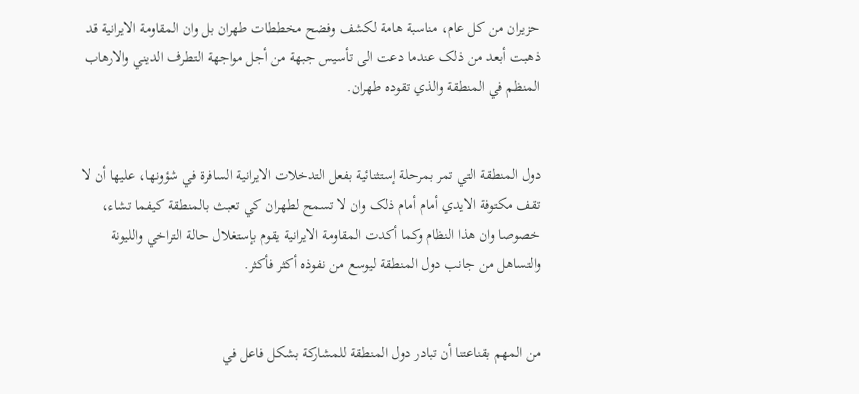حزيران من کل عام، مناسبة هامة لکشف وفضح مخططات طهران بل وان المقاومة الايرانية قد ذهبت أبعد من ذلک عندما دعت الی تأسيس جبهة من أجل مواجهة التطرف الديني والارهاب المنظم في المنطقة والذي تقوده طهران.


دول المنطقة التي تمر بمرحلة إستثنائية بفعل التدخلات الايرانية السافرة في شؤونها، عليها أن لا تقف مکتوفة الايدي أمام أمام ذلک وان لا تسمح لطهران کي تعبث بالمنطقة کيفما تشاء، خصوصا وان هذا النظام وکما أکدت المقاومة الايرانية يقوم بإستغلال حالة التراخي والليونة والتساهل من جانب دول المنطقة ليوسع من نفوذه أکثر فأکثر.


من المهم بقناعتنا أن تبادر دول المنطقة للمشارکة بشکل فاعل في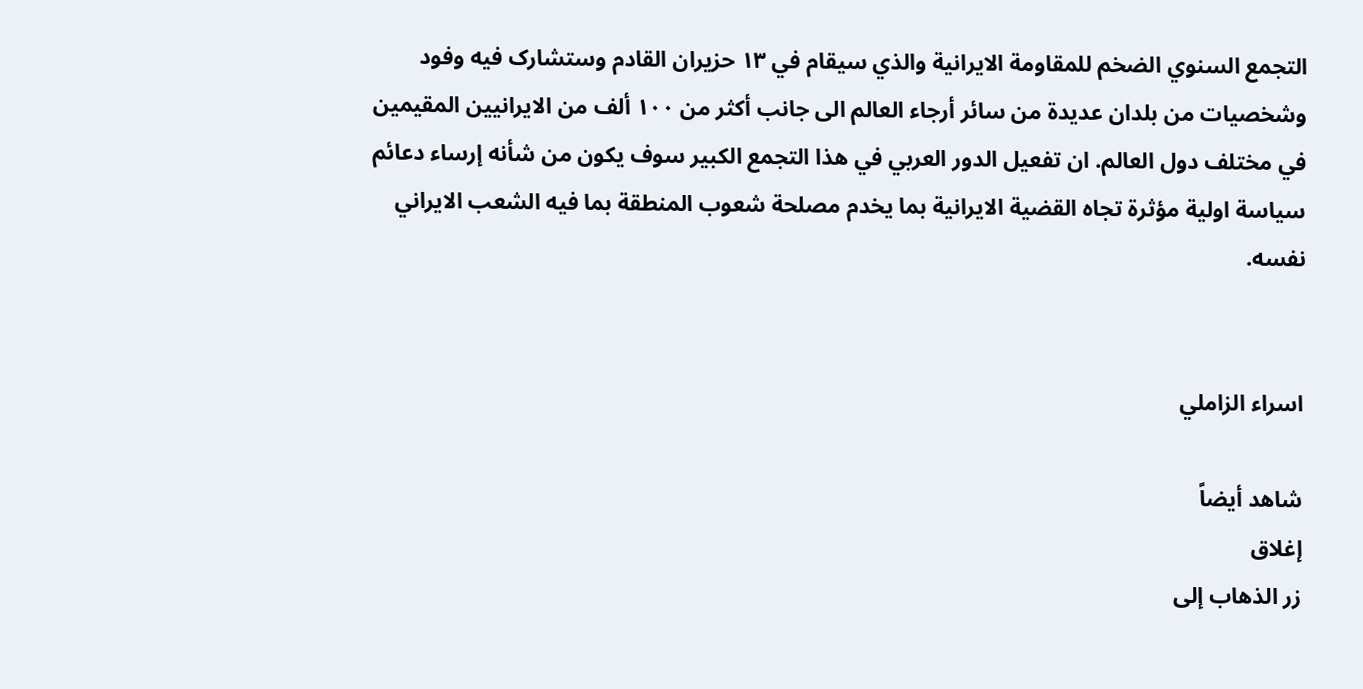التجمع السنوي الضخم للمقاومة الايرانية والذي سيقام في ١٣ حزيران القادم وستشارک فيه وفود وشخصيات من بلدان عديدة من سائر أرجاء العالم الی جانب أکثر من ١٠٠ ألف من الايرانيين المقيمين في مختلف دول العالم. ان تفعيل الدور العربي في هذا التجمع الکبير سوف يکون من شأنه إرساء دعائم سياسة اولية مؤثرة تجاه القضية الايرانية بما يخدم مصلحة شعوب المنطقة بما فيه الشعب الايراني نفسه.


اسراء الزاملي

شاهد أيضاً
إغلاق
زر الذهاب إلى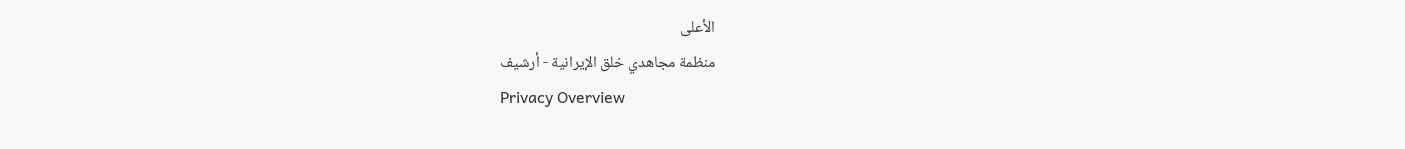الأعلى
منظمة مجاهدي خلق الإيرانية - أرشیف
Privacy Overview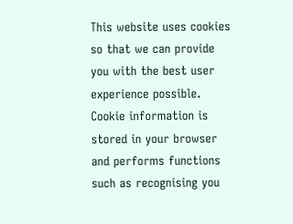This website uses cookies so that we can provide you with the best user experience possible. Cookie information is stored in your browser and performs functions such as recognising you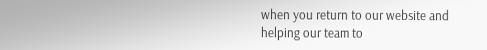when you return to our website and helping our team to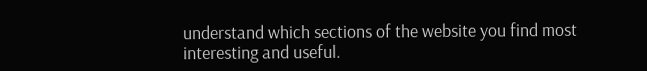understand which sections of the website you find most interesting and useful.